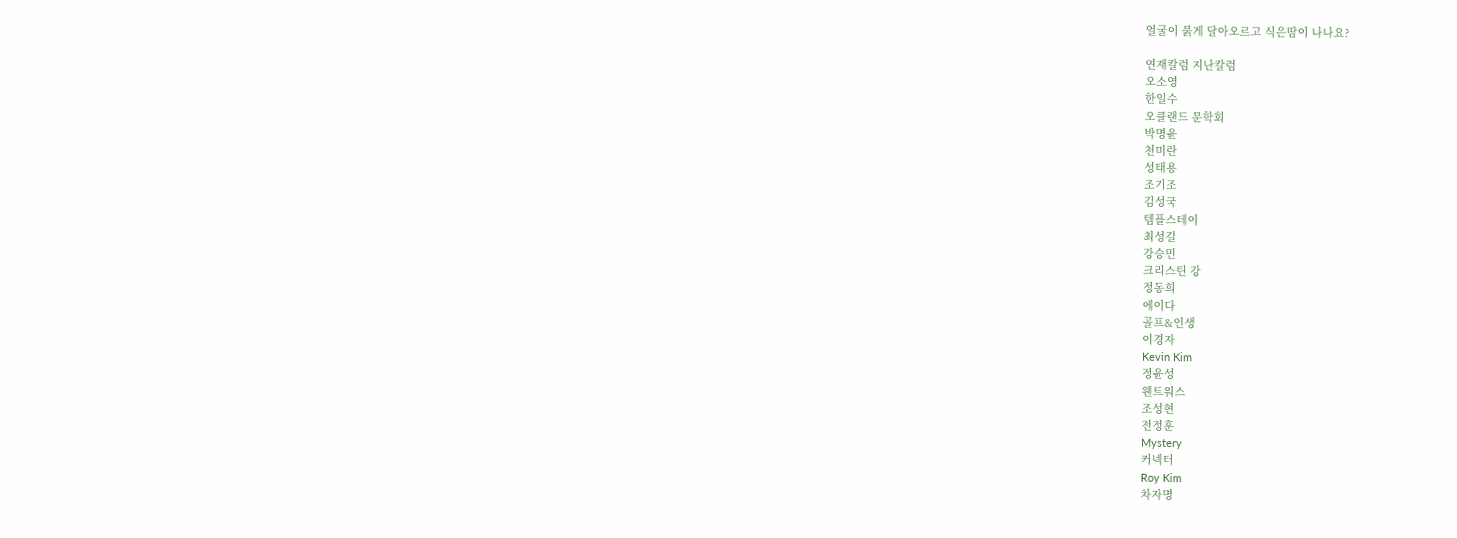얼굴이 붉게 달아오르고 식은땀이 나나요?

연재칼럼 지난칼럼
오소영
한일수
오클랜드 문학회
박명윤
천미란
성태용
조기조
김성국
템플스테이
최성길
강승민
크리스틴 강
정동희
에이다
골프&인생
이경자
Kevin Kim
정윤성
웬트워스
조성현
전정훈
Mystery
커넥터
Roy Kim
차자명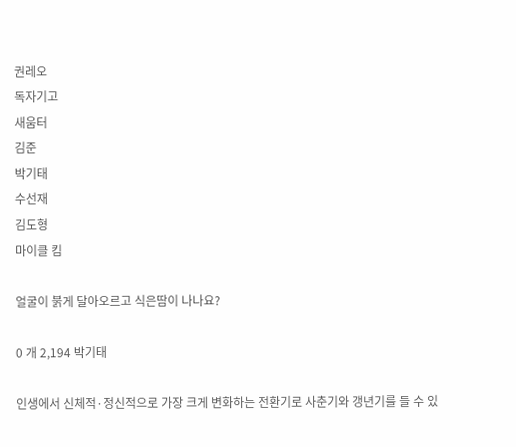권레오
독자기고
새움터
김준
박기태
수선재
김도형
마이클 킴

얼굴이 붉게 달아오르고 식은땀이 나나요?

0 개 2,194 박기태

인생에서 신체적·정신적으로 가장 크게 변화하는 전환기로 사춘기와 갱년기를 들 수 있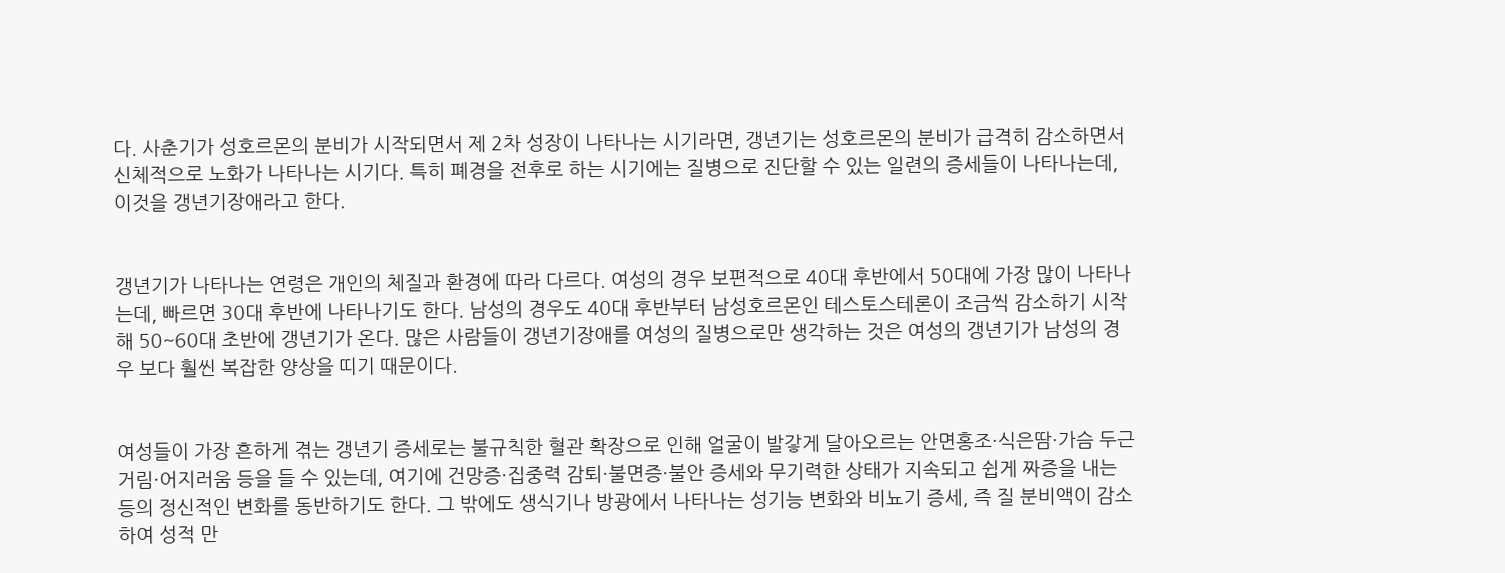다. 사춘기가 성호르몬의 분비가 시작되면서 제 2차 성장이 나타나는 시기라면, 갱년기는 성호르몬의 분비가 급격히 감소하면서 신체적으로 노화가 나타나는 시기다. 특히 폐경을 전후로 하는 시기에는 질병으로 진단할 수 있는 일련의 증세들이 나타나는데, 이것을 갱년기장애라고 한다.


갱년기가 나타나는 연령은 개인의 체질과 환경에 따라 다르다. 여성의 경우 보편적으로 40대 후반에서 50대에 가장 많이 나타나는데, 빠르면 30대 후반에 나타나기도 한다. 남성의 경우도 40대 후반부터 남성호르몬인 테스토스테론이 조금씩 감소하기 시작해 50~60대 초반에 갱년기가 온다. 많은 사람들이 갱년기장애를 여성의 질병으로만 생각하는 것은 여성의 갱년기가 남성의 경우 보다 훨씬 복잡한 양상을 띠기 때문이다.


여성들이 가장 흔하게 겪는 갱년기 증세로는 불규칙한 혈관 확장으로 인해 얼굴이 발갛게 달아오르는 안면홍조·식은땀·가슴 두근거림·어지러움 등을 들 수 있는데, 여기에 건망증·집중력 감퇴·불면증·불안 증세와 무기력한 상태가 지속되고 쉽게 짜증을 내는 등의 정신적인 변화를 동반하기도 한다. 그 밖에도 생식기나 방광에서 나타나는 성기능 변화와 비뇨기 증세, 즉 질 분비액이 감소하여 성적 만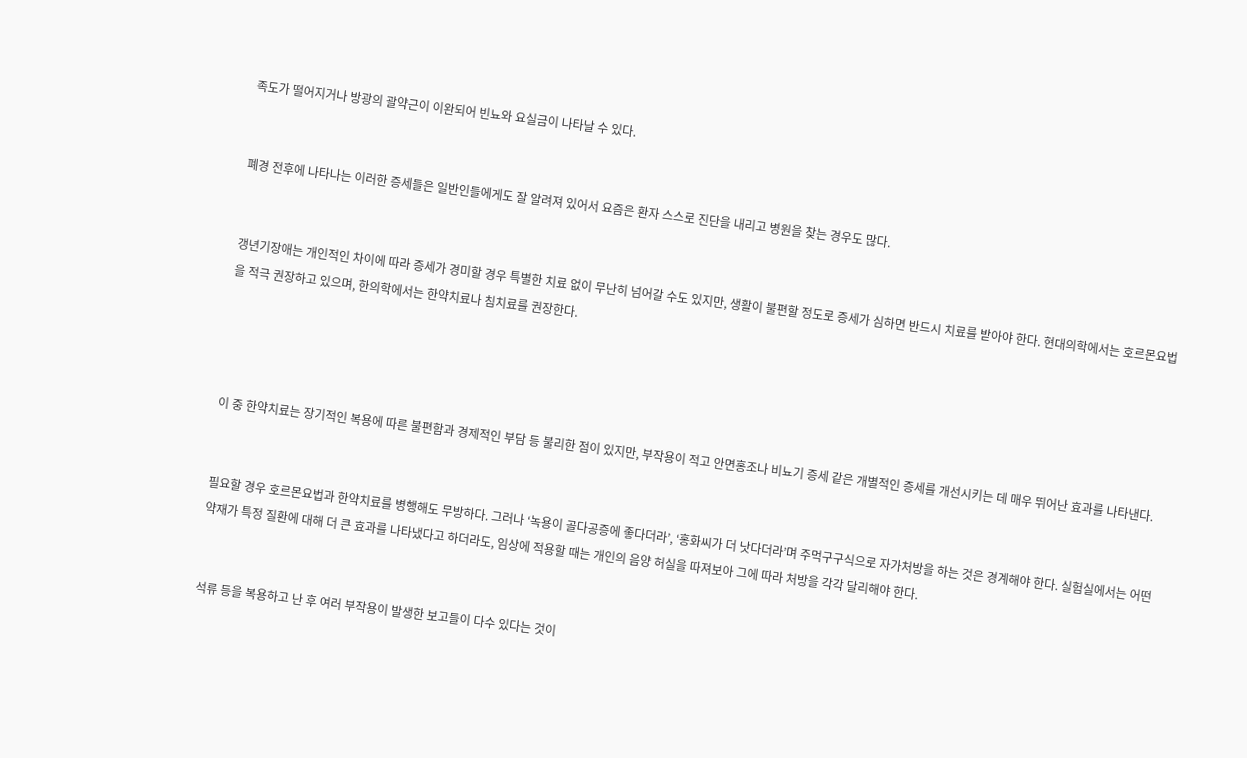족도가 떨어지거나 방광의 괄약근이 이완되어 빈뇨와 요실금이 나타날 수 있다.


폐경 전후에 나타나는 이러한 증세들은 일반인들에게도 잘 알려져 있어서 요즘은 환자 스스로 진단을 내리고 병원을 찾는 경우도 많다.


갱년기장애는 개인적인 차이에 따라 증세가 경미할 경우 특별한 치료 없이 무난히 넘어갈 수도 있지만, 생활이 불편할 정도로 증세가 심하면 반드시 치료를 받아야 한다. 현대의학에서는 호르몬요법을 적극 권장하고 있으며, 한의학에서는 한약치료나 침치료를 권장한다.




이 중 한약치료는 장기적인 복용에 따른 불편함과 경제적인 부담 등 불리한 점이 있지만, 부작용이 적고 안면홍조나 비뇨기 증세 같은 개별적인 증세를 개선시키는 데 매우 뛰어난 효과를 나타낸다.


필요할 경우 호르몬요법과 한약치료를 병행해도 무방하다. 그러나 ‘녹용이 골다공증에 좋다더라’, ‘홍화씨가 더 낫다더라’며 주먹구구식으로 자가처방을 하는 것은 경계해야 한다. 실험실에서는 어떤 약재가 특정 질환에 대해 더 큰 효과를 나타냈다고 하더라도, 임상에 적용할 때는 개인의 음양 허실을 따져보아 그에 따라 처방을 각각 달리해야 한다.


석류 등을 복용하고 난 후 여러 부작용이 발생한 보고들이 다수 있다는 것이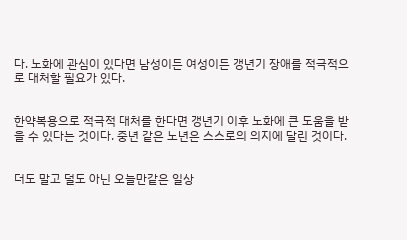다. 노화에 관심이 있다면 남성이든 여성이든 갱년기 장애를 적극적으로 대처할 필요가 있다.


한약복용으로 적극적 대처를 한다면 갱년기 이후 노화에 큰 도움을 받을 수 있다는 것이다. 중년 같은 노년은 스스로의 의지에 달린 것이다.


더도 말고 덜도 아닌 오늘만같은 일상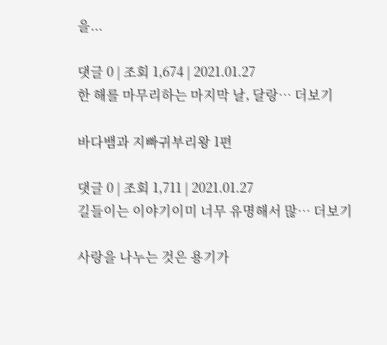을...

댓글 0 | 조회 1,674 | 2021.01.27
한 해를 마무리하는 마지막 날, 달랑… 더보기

바다뱀과 지빠귀부리왕 1편

댓글 0 | 조회 1,711 | 2021.01.27
길들이는 이야기이미 너무 유명해서 많… 더보기

사랑을 나누는 것은 용기가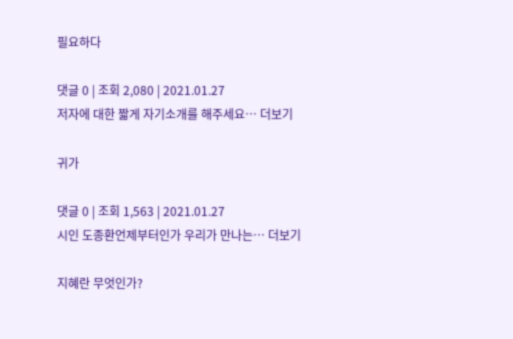필요하다

댓글 0 | 조회 2,080 | 2021.01.27
저자에 대한 짧게 자기소개를 해주세요… 더보기

귀가

댓글 0 | 조회 1,563 | 2021.01.27
시인 도종환언제부터인가 우리가 만나는… 더보기

지혜란 무엇인가?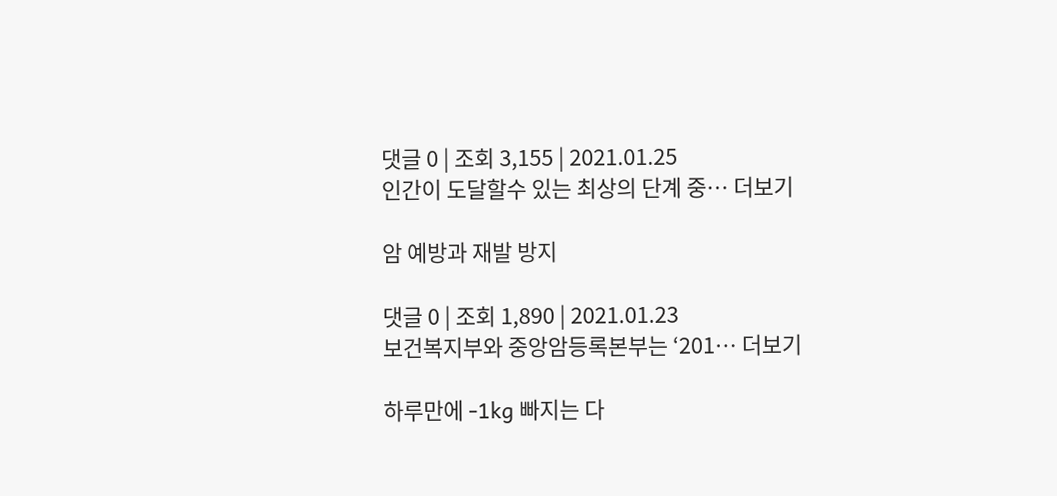댓글 0 | 조회 3,155 | 2021.01.25
인간이 도달할수 있는 최상의 단계 중… 더보기

암 예방과 재발 방지

댓글 0 | 조회 1,890 | 2021.01.23
보건복지부와 중앙암등록본부는 ‘201… 더보기

하루만에 -1kg 빠지는 다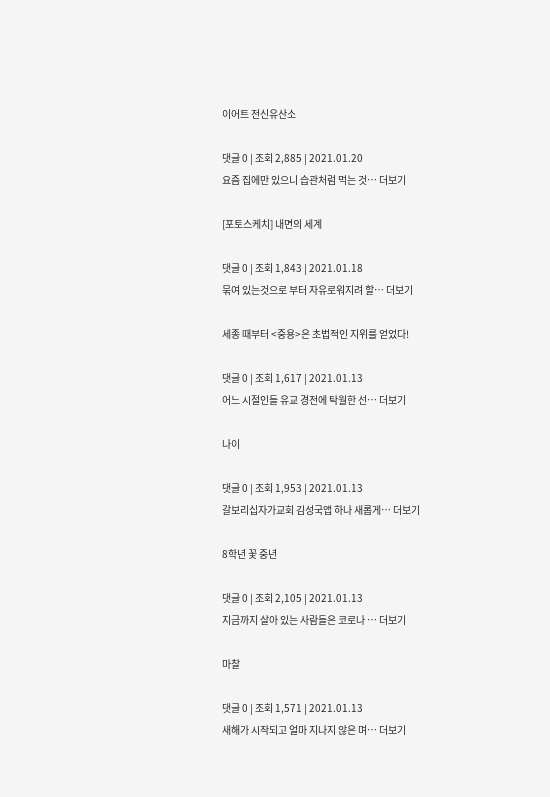이어트 전신유산소

댓글 0 | 조회 2,885 | 2021.01.20
요즘 집에만 있으니 습관처럼 먹는 것… 더보기

[포토스케치] 내면의 세계

댓글 0 | 조회 1,843 | 2021.01.18
묶여 있는것으로 부터 자유로워지려 할… 더보기

세종 때부터 <중용>은 초법적인 지위를 얻었다!

댓글 0 | 조회 1,617 | 2021.01.13
어느 시절인들 유교 경전에 탁월한 선… 더보기

나이

댓글 0 | 조회 1,953 | 2021.01.13
갈보리십자가교회 김성국앱 하나 새롭게… 더보기

8학년 꽃 중년

댓글 0 | 조회 2,105 | 2021.01.13
지금까지 살아 있는 사람들은 코로나 … 더보기

마찰

댓글 0 | 조회 1,571 | 2021.01.13
새해가 시작되고 얼마 지나지 않은 며… 더보기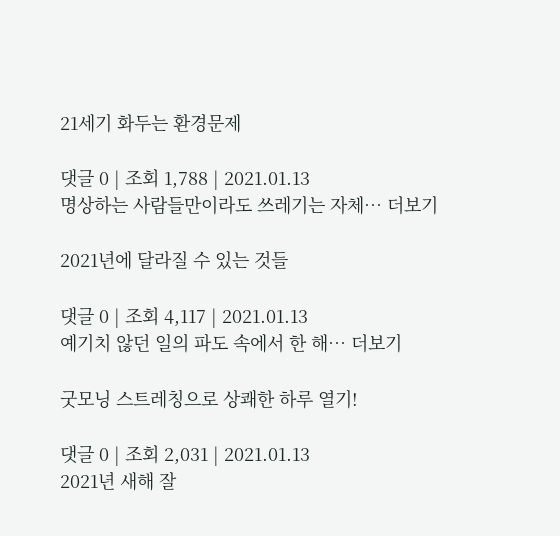21세기 화두는 환경문제

댓글 0 | 조회 1,788 | 2021.01.13
명상하는 사람들만이라도 쓰레기는 자체… 더보기

2021년에 달라질 수 있는 것들

댓글 0 | 조회 4,117 | 2021.01.13
예기치 않던 일의 파도 속에서 한 해… 더보기

굿모닝 스트레칭으로 상쾌한 하루 열기!

댓글 0 | 조회 2,031 | 2021.01.13
2021년 새해 잘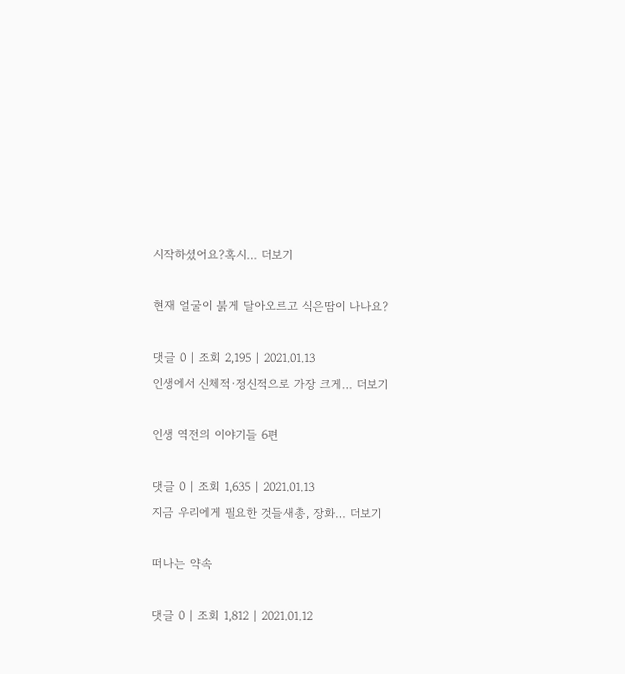시작하셨어요?혹시… 더보기

현재 얼굴이 붉게 달아오르고 식은땀이 나나요?

댓글 0 | 조회 2,195 | 2021.01.13
인생에서 신체적·정신적으로 가장 크게… 더보기

인생 역전의 이야기들 6편

댓글 0 | 조회 1,635 | 2021.01.13
지금 우리에게 필요한 것들새총, 장화… 더보기

떠나는 약속

댓글 0 | 조회 1,812 | 2021.01.12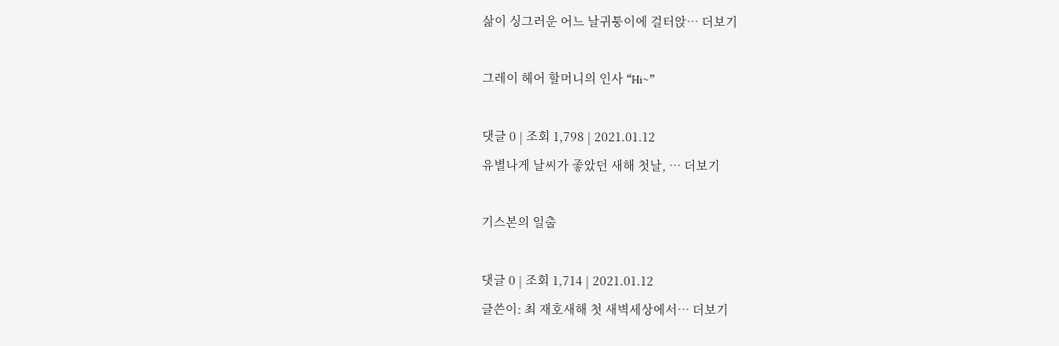삶이 싱그러운 어느 날귀퉁이에 걸터앉… 더보기

그레이 헤어 할머니의 인사 “Hi~”

댓글 0 | 조회 1,798 | 2021.01.12
유별나게 날씨가 좋았던 새해 첫날, … 더보기

기스본의 일출

댓글 0 | 조회 1,714 | 2021.01.12
글쓴이: 최 재호새해 첫 새벽세상에서… 더보기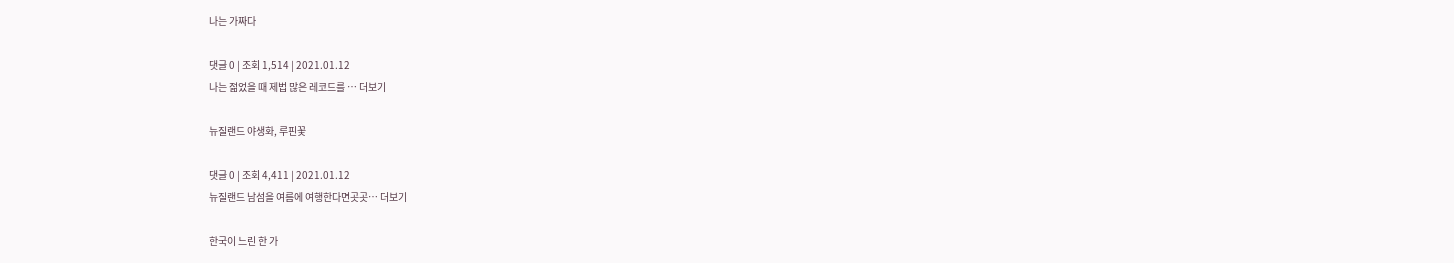나는 가짜다

댓글 0 | 조회 1,514 | 2021.01.12
나는 젊었을 때 제법 많은 레코드를 … 더보기

뉴질랜드 야생화, 루핀꽃

댓글 0 | 조회 4,411 | 2021.01.12
뉴질랜드 남섬을 여름에 여행한다면곳곳… 더보기

한국이 느린 한 가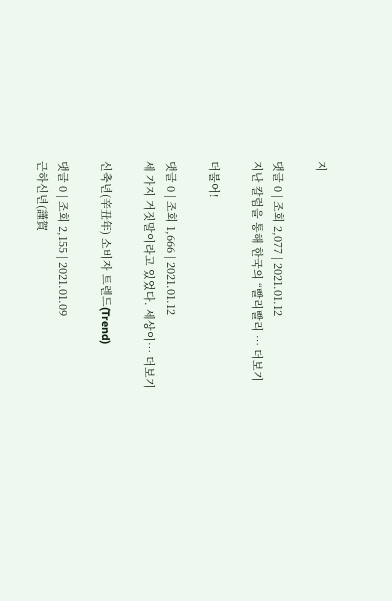지

댓글 0 | 조회 2,077 | 2021.01.12
지난 칼럼을 통해 한국의 “빨리빨리 … 더보기

더불어!

댓글 0 | 조회 1,666 | 2021.01.12
세 가지 거짓말이라고 있었다. 세상이… 더보기

신축년(辛丑年) 소비자 트렌드(Trend)

댓글 0 | 조회 2,155 | 2021.01.09
근하신년(謹賀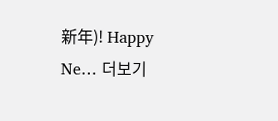新年)! Happy Ne… 더보기